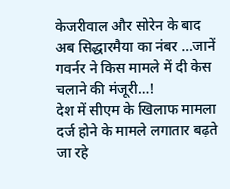केजरीवाल और सोरेन के बाद अब सिद्धारमैया का नंबर …जानें गवर्नर ने किस मामले में दी केस चलाने की मंजूरी…!
देश में सीएम के खिलाफ मामला दर्ज होने के मामले लगातार बढ़ते जा रहे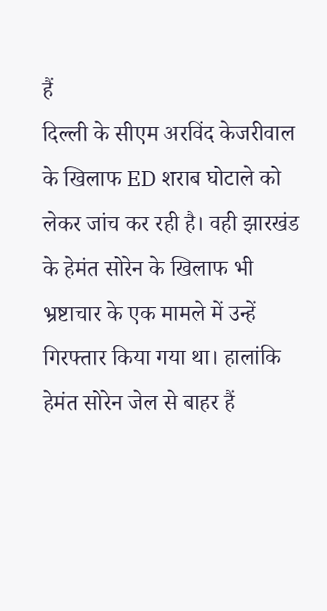हैं
दिल्ली के सीएम अरविंद केजरीवाल के खिलाफ ED शराब घोटाले को लेकर जांच कर रही है। वही झारखंड के हेमंत सोरेन के खिलाफ भी भ्रष्टाचार के एक मामले में उन्हें गिरफ्तार किया गया था। हालांकि हेमंत सोरेन जेल से बाहर हैं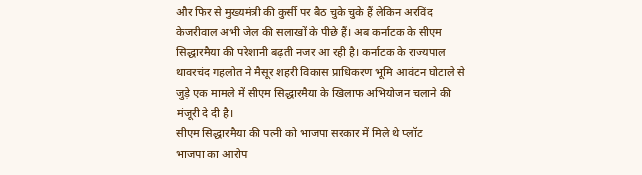और फिर से मुख्यमंत्री की कुर्सी पर बैठ चुके चुके हैं लेकिन अरविंद केजरीवाल अभी जेल की सलाखों के पीछे हैं। अब कर्नाटक के सीएम सिद्धारमैया की परेशानी बढ़ती नजर आ रही है। कर्नाटक के राज्यपाल थावरचंद गहलोत ने मैसूर शहरी विकास प्राधिकरण भूमि आवंटन घोटाले से जुड़े एक मामले में सीएम सिद्धारमैया के खिलाफ अभियोजन चलाने की मंजूरी दे दी है।
सीएम सिद्धारमैया की पत्नी को भाजपा सरकार में मिले थे प्लॉट
भाजपा का आरोप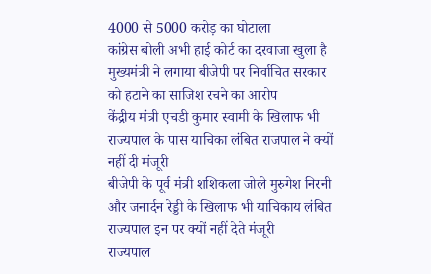4000 से 5000 करोड़ का घोटाला
कांग्रेस बोली अभी हाई कोर्ट का दरवाजा खुला है
मुख्यमंत्री ने लगाया बीजेपी पर निर्वाचित सरकार को हटाने का साजिश रचने का आरोप
केंद्रीय मंत्री एचडी कुमार स्वामी के खिलाफ भी राज्यपाल के पास याचिका लंबित राजपाल ने क्यों नहीं दी मंजूरी
बीजेपी के पूर्व मंत्री शशिकला जोले मुरुगेश निरनी और जनार्दन रेड्डी के खिलाफ भी याचिकाय लंबित राज्यपाल इन पर क्यों नहीं देते मंजूरी
राज्यपाल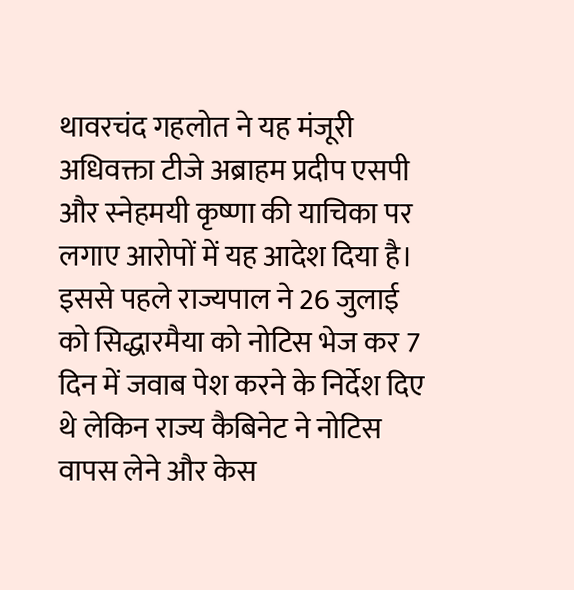थावरचंद गहलोत ने यह मंजूरी अधिवक्ता टीजे अब्राहम प्रदीप एसपी और स्नेहमयी कृष्णा की याचिका पर लगाए आरोपों में यह आदेश दिया है। इससे पहले राज्यपाल ने 26 जुलाई को सिद्धारमैया को नोटिस भेज कर 7 दिन में जवाब पेश करने के निर्देश दिए थे लेकिन राज्य कैबिनेट ने नोटिस वापस लेने और केस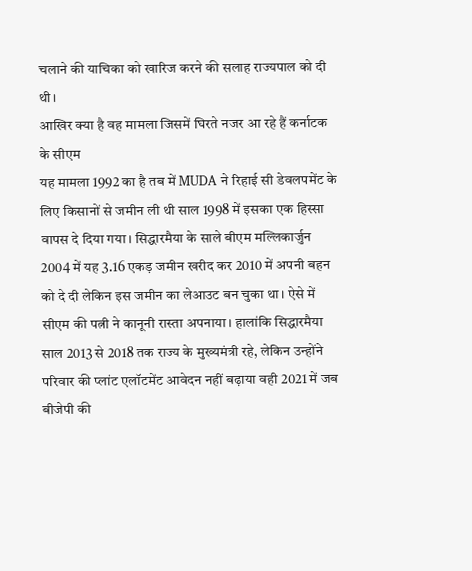चलाने की याचिका को खारिज करने की सलाह राज्यपाल को दी थी।
आखिर क्या है वह मामला जिसमें घिरते नजर आ रहे हैं कर्नाटक के सीएम
यह मामला 1992 का है तब में MUDA ने रिहाई सी डेवलपमेंट के लिए किसानों से जमीन ली थी साल 1998 में इसका एक हिस्सा वापस दे दिया गया। सिद्धारमैया के साले बीएम मल्लिकार्जुन 2004 में यह 3.16 एकड़ जमीन खरीद कर 2010 में अपनी बहन को दे दी लेकिन इस जमीन का लेआउट बन चुका था। ऐसे में सीएम की पत्नी ने कानूनी रास्ता अपनाया। हालांकि सिद्धारमैया साल 2013 से 2018 तक राज्य के मुख्यमंत्री रहे, लेकिन उन्होंने परिवार की प्लांट एलॉटमेंट आवेदन नहीं बढ़ाया वही 2021 में जब बीजेपी की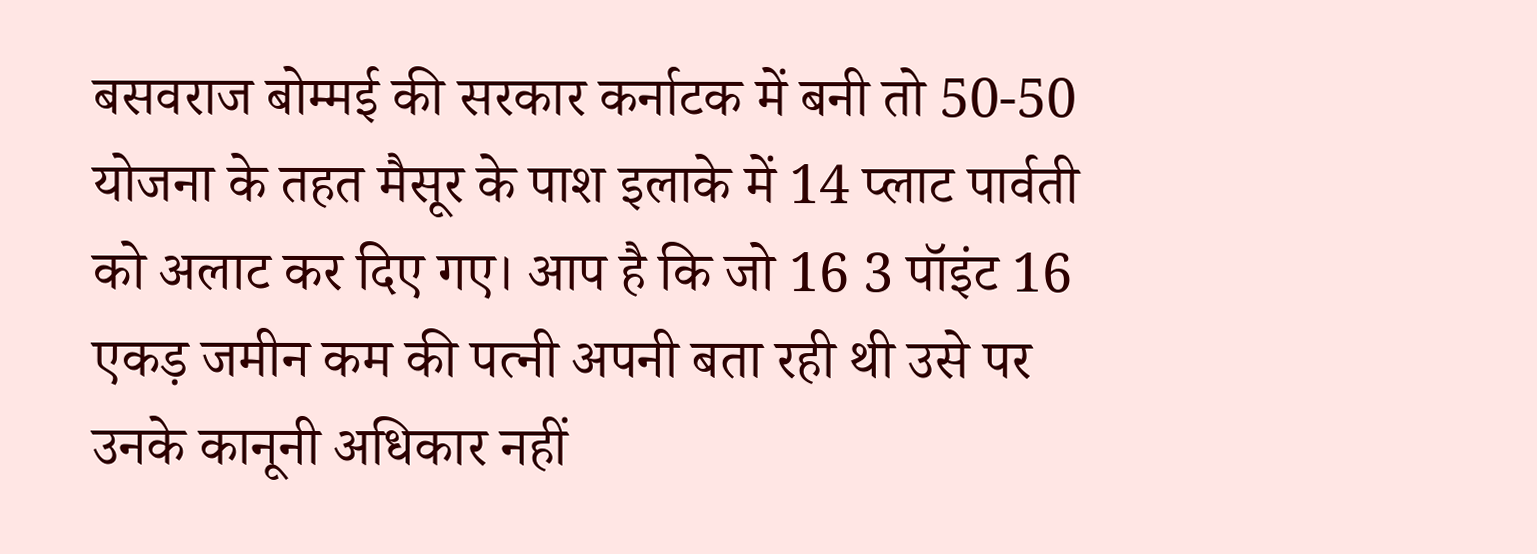बसवराज बोम्मई की सरकार कर्नाटक में बनी तो 50-50 योजना के तहत मैसूर के पाश इलाके में 14 प्लाट पार्वती को अलाट कर दिए गए। आप है कि जो 16 3 पॉइंट 16 एकड़ जमीन कम की पत्नी अपनी बता रही थी उसे पर उनके कानूनी अधिकार नहीं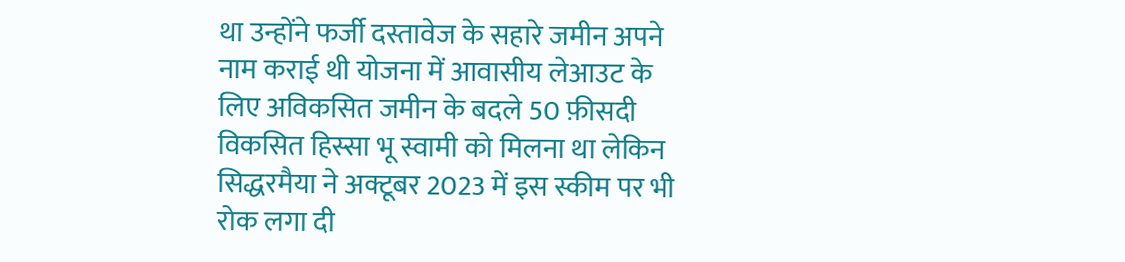था उन्होंने फर्जी दस्तावेज के सहारे जमीन अपने नाम कराई थी योजना में आवासीय लेआउट के लिए अविकसित जमीन के बदले 50 फ़ीसदी विकसित हिस्सा भू स्वामी को मिलना था लेकिन सिद्धरमैया ने अक्टूबर 2023 में इस स्कीम पर भी रोक लगा दी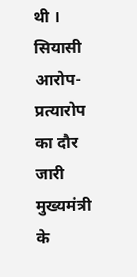थी ।
सियासी आरोप-प्रत्यारोप का दौर जारी
मुख्यमंत्री के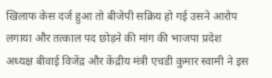खिलाफ केस दर्ज हुआ तो बीजेपी सक्रिय हो गई उसने आरोप लगाया और तत्काल पद छोड़ने की मांग की भाजपा प्रदेश अध्यक्ष बीवाई विजेंद्र और केंद्रीय मंत्री एचडी कुमार स्वामी ने इस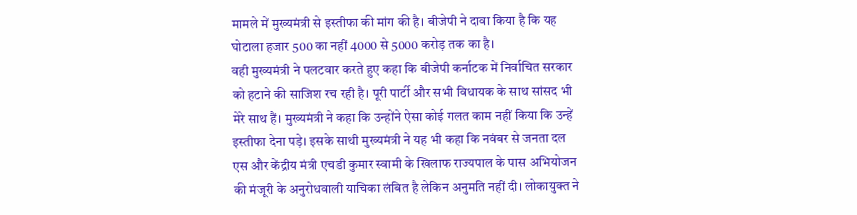मामले में मुख्यमंत्री से इस्तीफा की मांग की है। बीजेपी ने दावा किया है कि यह घोटाला हजार 500 का नहीं 4000 से 5000 करोड़ तक का है।
वही मुख्यमंत्री ने पलटवार करते हुए कहा कि बीजेपी कर्नाटक में निर्वाचित सरकार को हटाने की साजिश रच रही है। पूरी पार्टी और सभी विधायक के साथ सांसद भी मेरे साथ हैं। मुख्यमंत्री ने कहा कि उन्होंने ऐसा कोई गलत काम नहीं किया कि उन्हें इस्तीफा देना पड़े। इसके साथी मुख्यमंत्री ने यह भी कहा कि नवंबर से जनता दल एस और केंद्रीय मंत्री एचडी कुमार स्वामी के खिलाफ राज्यपाल के पास अभियोजन की मंजूरी के अनुरोधवाली याचिका लंबित है लेकिन अनुमति नहीं दी। लोकायुक्त ने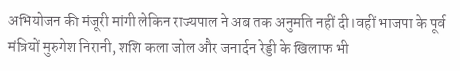अभियोजन की मंजूरी मांगी लेकिन राज्यपाल ने अब तक अनुमति नहीं दी।वहीं भाजपा के पूर्व मंत्रियों मुरुगेश निरानी, शशि कला जोल और जनार्दन रेड्डी के खिलाफ भी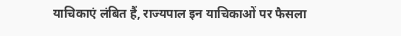याचिकाएं लंबित हैं, राज्यपाल इन याचिकाओं पर फैसला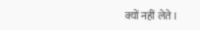क्यों नहीं लेते।